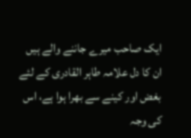ایک صاحب میرے جاننے والے ہیں ان کا دل علامہ طاہر القادری کے لئے بغض اور کینے سے بھرا ہوا ہے، اس کی وجہ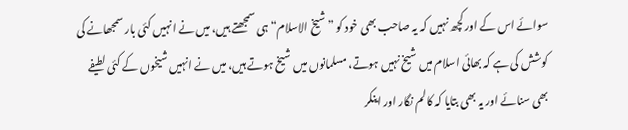سوائے اس کے اور کچھ نہیں کہ یہ صاحب بھی خود کو ”شیخ الاسلام“ ہی سمجھتے ہیں، میں نے انہیں کئی بار سمجھانے کی کوشش کی ہے کہ بھائی اسلام میں شیخ نہیں ہوتے، مسلمانوں میں شیخ ہوتے ہیں، میں نے انہیں شیخوں کے کئی لطیفے بھی سنائے اور یہ بھی بتایا کہ کالم نگار اور اینکر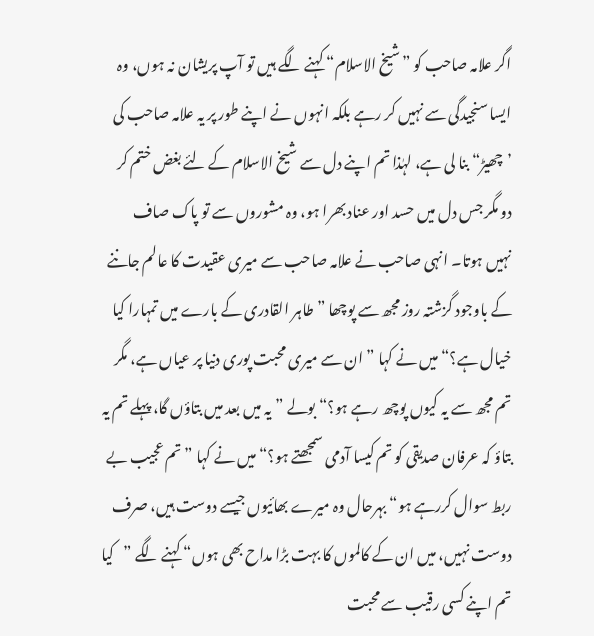اگر علامہ صاحب کو ”شیخ الاسلام“ کہنے لگے ہیں تو آپ پریشان نہ ہوں، وہ ایسا سنجیدگی سے نہیں کر رہے بلکہ انہوں نے اپنے طور پر یہ علامہ صاحب کی ’چھیڑ“ بنا لی ہے، لہٰذا تم اپنے دل سے شیخ الاسلام کے لئے بغض ختم کر دو مگر جس دل میں حسد اور عناد بھرا ہو، وہ مشوروں سے تو پاک صاف نہیں ہوتا۔ انہی صاحب نے علامہ صاحب سے میری عقیدت کا عالم جاننے کے باوجود گزشتہ روز مجھ سے پوچھا ”طاہر القادری کے بارے میں تمہارا کیا خیال ہے؟“ میں نے کہا ” ان سے میری محبت پوری دنیا پر عیاں ہے، مگر تم مجھ سے یہ کیوں پوچھ رہے ہو؟“ بولے ”یہ میں بعد میں بتاؤں گا، پہلے تم یہ بتاؤ کہ عرفان صدیقی کو تم کیسا آدمی سمجھتے ہو؟“ میں نے کہا ”تم عجیب بے ربط سوال کررہے ہو“ بہرحال وہ میرے بھائیوں جیسے دوست ہیں، صرف دوست نہیں، میں ان کے کالموں کا بہت بڑا مداح بھی ہوں“ کہنے لگے ”کیا تم اپنے کسی رقیب سے محبت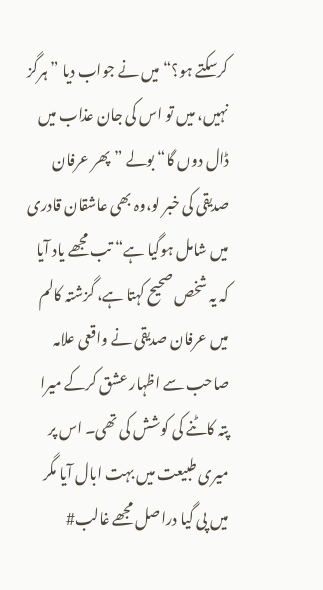کرسکتے ہو؟“ میں نے جواب دیا ”ہرگز نہیں، میں تو اس کی جان عذاب میں ڈال دوں گا“ بولے ”پھر عرفان صدیقی کی خبر لو،وہ بھی عاشقان قادری میں شامل ہوگیا ہے“ تب مجھے یاد آیا کہ یہ شخص صحیح کہتا ہے، گزشتہ کالم میں عرفان صدیقی نے واقعی علامہ صاحب سے اظہار عشق کرکے میرا پتہ کاٹنے کی کوشش کی تھی۔ اس پر میری طبیعت میں بہت ابال آیا مگر میں پی گیا دراصل مجھے غالب#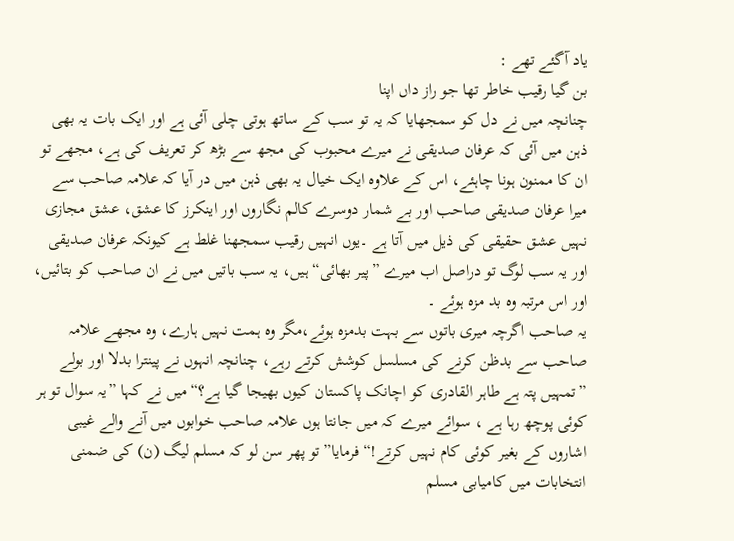یاد آگئے تھے :
بن گیا رقیب خاطر تھا جو راز داں اپنا
چنانچہ میں نے دل کو سمجھایا کہ یہ تو سب کے ساتھ ہوتی چلی آئی ہے اور ایک بات یہ بھی ذہن میں آئی کہ عرفان صدیقی نے میرے محبوب کی مجھ سے بڑھ کر تعریف کی ہے، مجھے تو ان کا ممنون ہونا چاہئے، اس کے علاوہ ایک خیال یہ بھی ذہن میں در آیا کہ علامہ صاحب سے میرا عرفان صدیقی صاحب اور بے شمار دوسرے کالم نگاروں اور اینکرز کا عشق، عشق مجازی نہیں عشق حقیقی کی ذیل میں آتا ہے ۔یوں انہیں رقیب سمجھنا غلط ہے کیونکہ عرفان صدیقی اور یہ سب لوگ تو دراصل اب میرے ”پیر بھائی“ ہیں، یہ سب باتیں میں نے ان صاحب کو بتائیں، اور اس مرتبہ وہ بد مزہ ہوئے ۔
یہ صاحب اگرچہ میری باتوں سے بہت بدمزہ ہوئے،مگر وہ ہمت نہیں ہارے، وہ مجھے علامہ صاحب سے بدظن کرنے کی مسلسل کوشش کرتے رہے، چنانچہ انہوں نے پینترا بدلا اور بولے ”تمہیں پتہ ہے طاہر القادری کو اچانک پاکستان کیوں بھیجا گیا ہے؟“میں نے کہا ”یہ سوال تو ہر کوئی پوچھ رہا ہے ، سوائے میرے کہ میں جانتا ہوں علامہ صاحب خوابوں میں آنے والے غیبی اشاروں کے بغیر کوئی کام نہیں کرتے!“فرمایا”تو پھر سن لو کہ مسلم لیگ (ن) کی ضمنی انتخابات میں کامیابی مسلم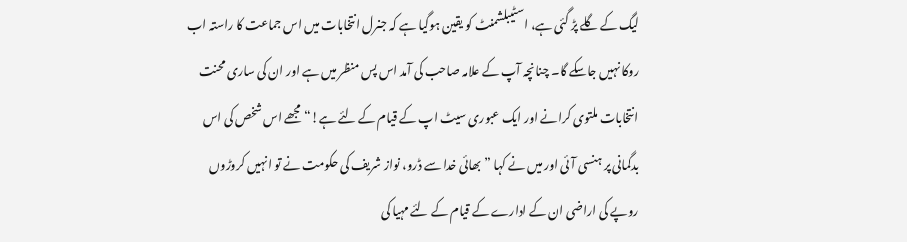لیگ کے گلے پڑ گئی ہے، اسٹیبلشمنٹ کو یقین ہوگیا ہے کہ جنرل انتخابات میں اس جماعت کا راستہ اب روکا نہیں جاسکے گا۔ چنانچہ آپ کے علامہ صاحب کی آمد اس پس منظر میں ہے اور ان کی ساری محنت انتخابات ملتوی کرانے اور ایک عبوری سیٹ اپ کے قیام کے لئے ہے!“ مجھے اس شخص کی اس بدگمانی پر ہنسی آئی اور میں نے کہا ”بھائی خدا سے ڈرو، نواز شریف کی حکومت نے تو انہیں کروڑوں روپے کی اراضی ان کے ادارے کے قیام کے لئے مہیا کی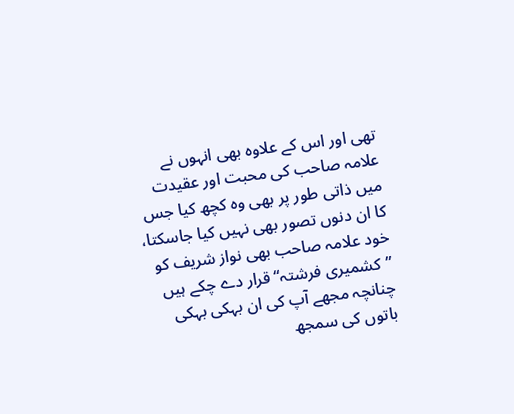تھی اور اس کے علاوہ بھی انہوں نے علامہ صاحب کی محبت اور عقیدت میں ذاتی طور پر بھی وہ کچھ کیا جس کا ان دنوں تصور بھی نہیں کیا جاسکتا، خود علامہ صاحب بھی نواز شریف کو ”کشمیری فرشتہ“ قرار دے چکے ہیں چنانچہ مجھے آپ کی ان بہکی بہکی باتوں کی سمجھ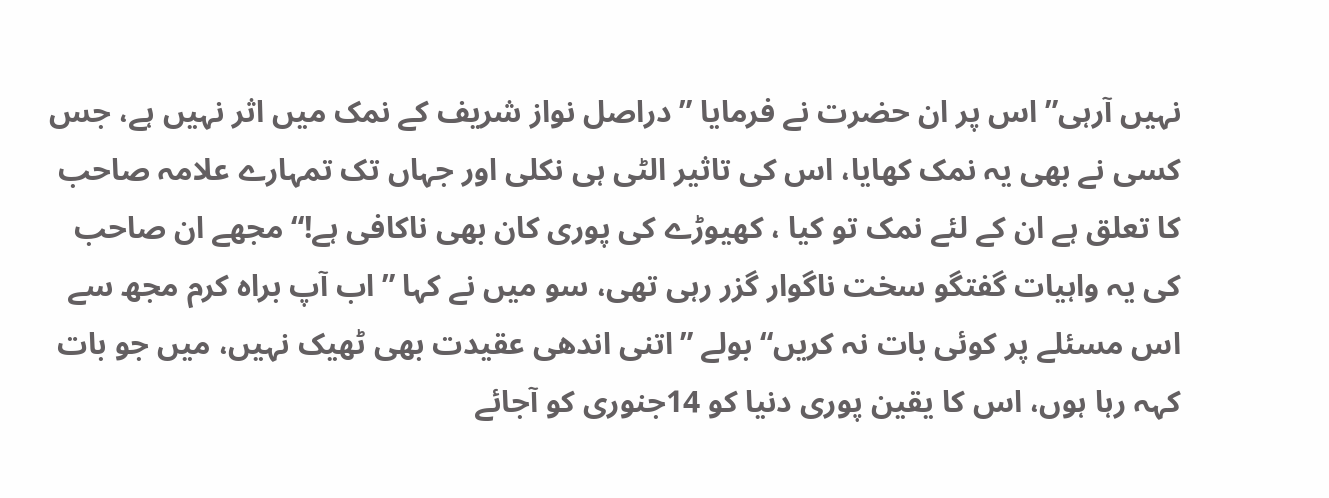نہیں آرہی” اس پر ان حضرت نے فرمایا ”دراصل نواز شریف کے نمک میں اثر نہیں ہے، جس کسی نے بھی یہ نمک کھایا، اس کی تاثیر الٹی ہی نکلی اور جہاں تک تمہارے علامہ صاحب کا تعلق ہے ان کے لئے نمک تو کیا ، کھیوڑے کی پوری کان بھی ناکافی ہے!“ مجھے ان صاحب کی یہ واہیات گفتگو سخت ناگوار گزر رہی تھی، سو میں نے کہا ”اب آپ براہ کرم مجھ سے اس مسئلے پر کوئی بات نہ کریں“ بولے ”اتنی اندھی عقیدت بھی ٹھیک نہیں، میں جو بات کہہ رہا ہوں، اس کا یقین پوری دنیا کو 14جنوری کو آجائے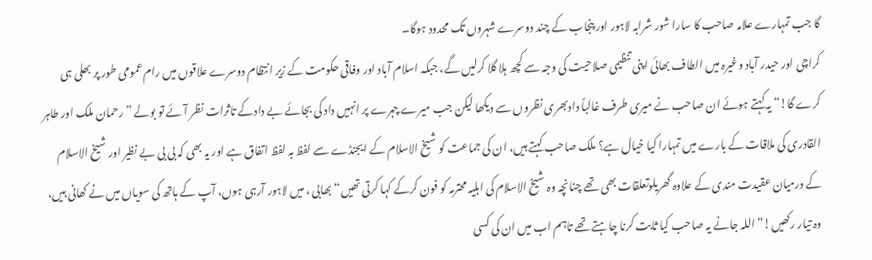گا جب تمہارے علامہ صاحب کا سارا شور شرابہ لاہور اور پنجاب کے چند دوسرے شہروں تک محدود ہوگا۔
کراچی اور حیدر آباد وغیرہ میں الطاف بھائی اپنی تنظیمی صلاحیت کی وجہ سے کچھ ہلا گلا کرلیں گے، جبکہ اسلام آباد اور وفاقی حکومت کے زیر انتظام دوسرے علاقوں میں رام عمومی طور پر بھلی ہی کرے گا!“ یہ کہتے ہوئے ان صاحب نے میری طرف غالباً دادبھری نظروں سے دیکھا لیکن جب میرے چہرے پر انہیں داد کی بجائے بے دادکے تاثرات نظر آئے تو بولے ”رحمان ملک اور طاہر القادری کی ملاقات کے بارے میں تمہارا کیا خیال ہے؟ ملک صاحب کہتے ہیں، ان کی جماعت کو شیخ الاسلام کے ایجنڈے سے لفظ بہ لفظ اتفاق ہے اور یہ بھی کہ بی بی بے نظیر اور شیخ الاسلام کے درمیان عقیدت مندی کے علاوہ گھریلوتعلقات بھی تھے چنانچہ وہ شیخ الاسلام کی اہلیہ محترمہ کو فون کرکے کہا کرتی تھیں“ بھابی ، میں لاہور آرہی ہوں، آپ کے ہاتھ کی سویاں میں نے کھانی ہیں، وہ تیار رکھیں!“ اللہ جانے یہ صاحب کیا ثابت کرنا چاہتے تھے تاہم اب میں ان کی کسی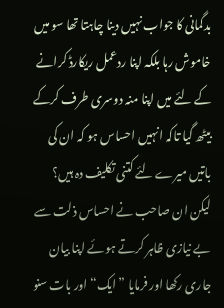بدگمانی کا جواب نہیں دینا چاہتا تھا سو میں خاموش رہا بلکہ اپنا ردعمل ریکارڈ کرانے کے لئے میں اپنا منہ دوسری طرف کرکے بیٹھ گیا تاکہ انہیں احساس ہو کہ ان کی باتیں میرے لئے کتنی تکلیف دہ ہیں؟ لیکن ان صاحب نے احساس ذلت سے بے نیازی ظاہر کرتے ہوئے اپنا بیان جاری رکھا اور فرمایا ”ایک“ اور بات سنو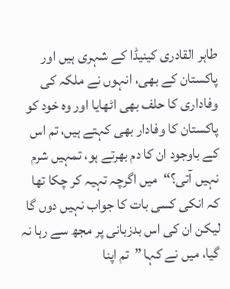طاہر القادری کینیڈا کے شہری ہیں اور پاکستان کے بھی، انہوں نے ملکہ کی وفاداری کا حلف بھی اٹھایا اور وہ خود کو پاکستان کا وفادار بھی کہتے ہیں، تم اس کے باوجود ان کا دم بھرتے ہو، تمہیں شرم نہیں آتی؟“میں اگرچہ تہیہ کر چکا تھا کہ انکی کسی بات کا جواب نہیں دوں گا لیکن ان کی اس بدزبانی پر مجھ سے رہا نہ گیا، میں نے کہا ”تم اپنا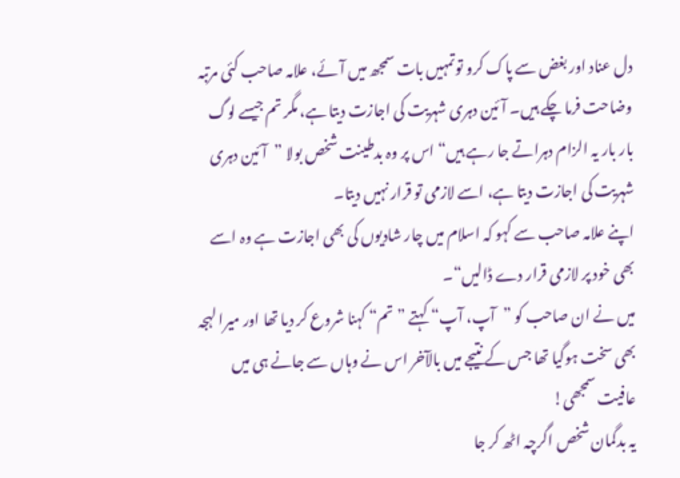دل عناد اور بغض سے پاک کرو توتمہیں بات سمجھ میں آئے، علامہ صاحب کئی مرتبہ وضاحت فرما چکے ہیں۔ آئین دہری شہریت کی اجازت دیتا ہے، مگر تم جیسے لوگ بار بار یہ الزام دہراتے جا رہے ہیں“ اس پر وہ بدطینت شخص بولا ”آئین دہری شہریت کی اجازت دیتا ہے، اسے لازمی تو قرار نہیں دیتا۔
اپنے علامہ صاحب سے کہو کہ اسلام میں چار شادیوں کی بھی اجازت ہے وہ اسے بھی خود پر لازمی قرار دے ڈالیں“۔
میں نے ان صاحب کو ”آپ، آپ“ کہتے ”تم“ کہنا شروع کر دیا تھا اور میرا لہجہ بھی سخت ہوگیا تھا جس کے نتیجے میں بالآخر اس نے وہاں سے جانے ہی میں عافیت سمجھی!
یہ بدگمان شخص اگرچہ اٹھ کر جا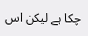چکا ہے لیکن اس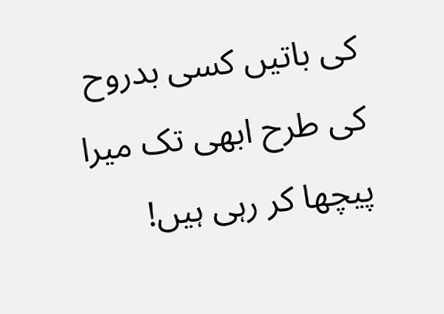کی باتیں کسی بدروح کی طرح ابھی تک میرا پیچھا کر رہی ہیں!